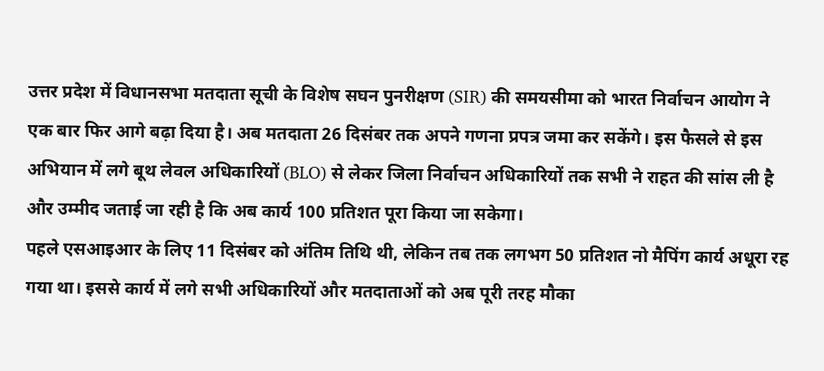उत्तर प्रदेश में विधानसभा मतदाता सूची के विशेष सघन पुनरीक्षण (SIR) की समयसीमा को भारत निर्वाचन आयोग ने एक बार फिर आगे बढ़ा दिया है। अब मतदाता 26 दिसंबर तक अपने गणना प्रपत्र जमा कर सकेंगे। इस फैसले से इस अभियान में लगे बूथ लेवल अधिकारियों (BLO) से लेकर जिला निर्वाचन अधिकारियों तक सभी ने राहत की सांस ली है और उम्मीद जताई जा रही है कि अब कार्य 100 प्रतिशत पूरा किया जा सकेगा।
पहले एसआइआर के लिए 11 दिसंबर को अंतिम तिथि थी, लेकिन तब तक लगभग 50 प्रतिशत नो मैपिंग कार्य अधूरा रह गया था। इससे कार्य में लगे सभी अधिकारियों और मतदाताओं को अब पूरी तरह मौका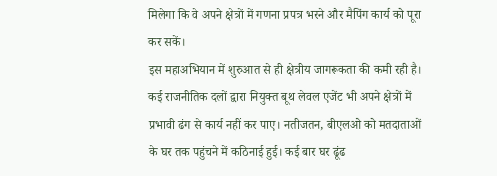मिलेगा कि वे अपने क्षेत्रों में गणना प्रपत्र भरने और मैपिंग कार्य को पूरा कर सकें।
इस महाअभियान में शुरुआत से ही क्षेत्रीय जागरूकता की कमी रही है। कई राजनीतिक दलों द्वारा नियुक्त बूथ लेवल एजेंट भी अपने क्षेत्रों में प्रभावी ढंग से कार्य नहीं कर पाए। नतीजतन, बीएलओ को मतदाताओं के घर तक पहुंचने में कठिनाई हुई। कई बार घर ढूंढ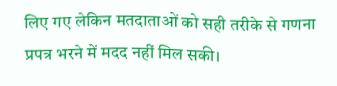लिए गए लेकिन मतदाताओं को सही तरीके से गणना प्रपत्र भरने में मदद नहीं मिल सकी।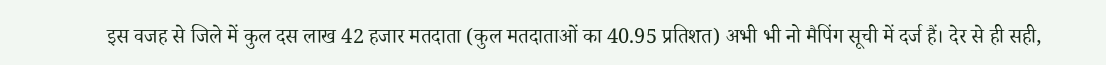इस वजह से जिले में कुल दस लाख 42 हजार मतदाता (कुल मतदाताओं का 40.95 प्रतिशत) अभी भी नो मैपिंग सूची में दर्ज हैं। देर से ही सही,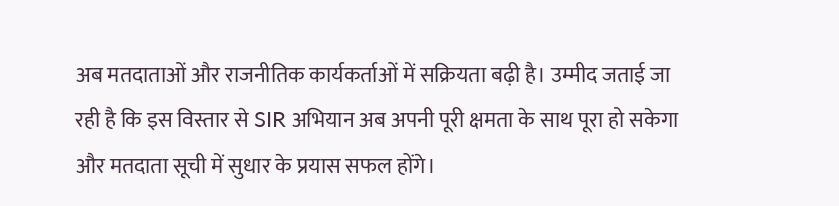अब मतदाताओं और राजनीतिक कार्यकर्ताओं में सक्रियता बढ़ी है। उम्मीद जताई जा रही है कि इस विस्तार से SIR अभियान अब अपनी पूरी क्षमता के साथ पूरा हो सकेगा और मतदाता सूची में सुधार के प्रयास सफल होंगे।